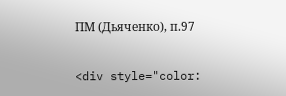ПМ (Дьяченко), п.97

<div style="color: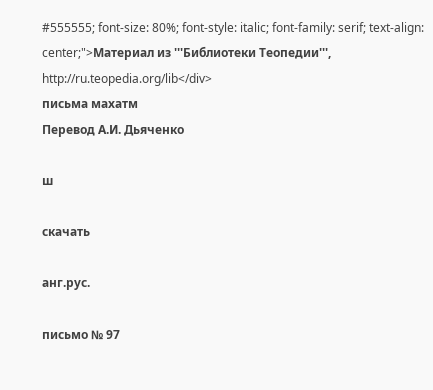#555555; font-size: 80%; font-style: italic; font-family: serif; text-align: center;">Материал из '''Библиотеки Теопедии''', http://ru.teopedia.org/lib</div>
письма махатм
Перевод А.И. Дьяченко

ш

скачать

анг.рус.

письмо № 97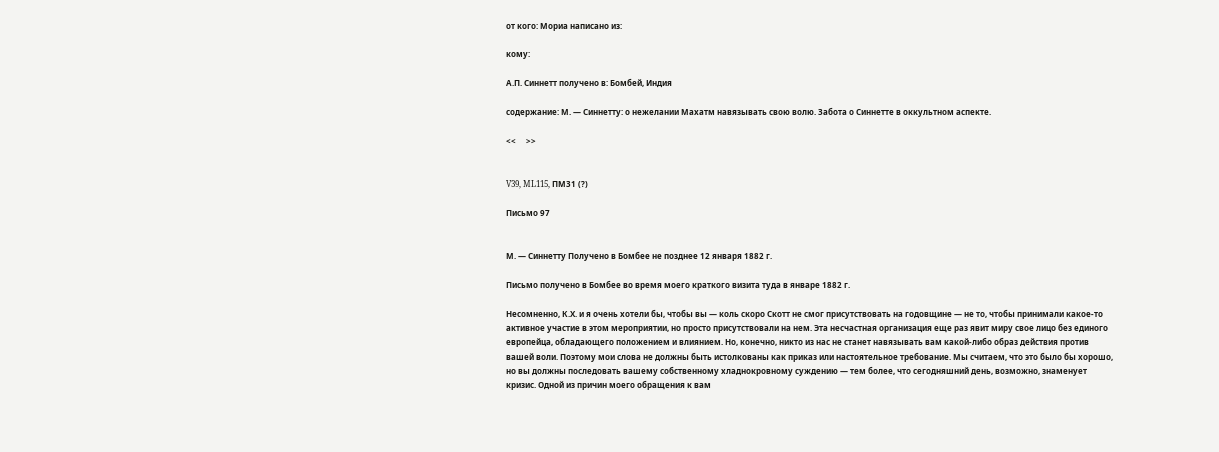от кого: Мориа написано из:

кому:

А.П. Синнетт получено в: Бомбей, Индия

содержание: М. — Синнетту: о нежелании Махатм навязывать свою волю. Забота о Синнетте в оккультном аспекте.

<<     >>


V39, ML115, ПМ31 (?)

Письмо 97


М. — Синнетту Получено в Бомбее не позднее 12 января 1882 г.

Письмо получено в Бомбее во время моего краткого визита туда в январе 1882 г.

Несомненно, К.Х. и я очень хотели бы, чтобы вы — коль скоро Скотт не смог присутствовать на годовщине — не то, чтобы принимали какое-то активное участие в этом мероприятии, но просто присутствовали на нем. Эта несчастная организация еще раз явит миру свое лицо без единого европейца, обладающего положением и влиянием. Но, конечно, никто из нас не станет навязывать вам какой-либо образ действия против вашей воли. Поэтому мои слова не должны быть истолкованы как приказ или настоятельное требование. Мы считаем, что это было бы хорошо, но вы должны последовать вашему собственному хладнокровному суждению — тем более, что сегодняшний день, возможно, знаменует кризис. Одной из причин моего обращения к вам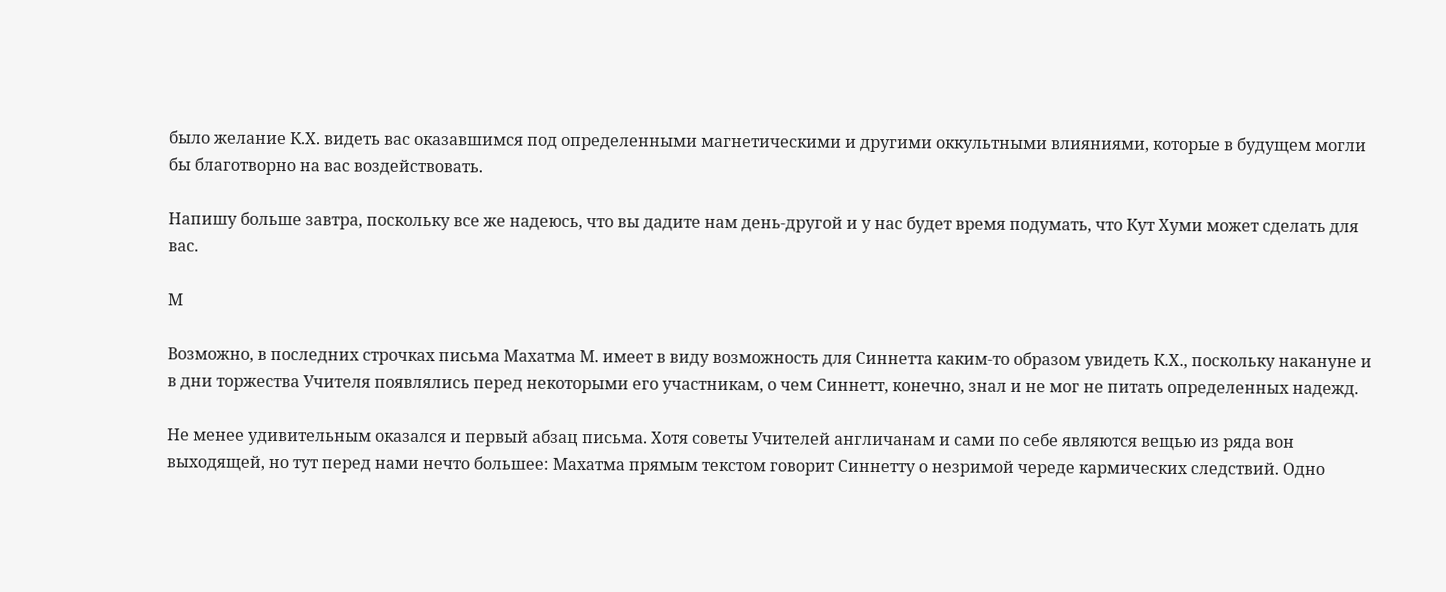было желание К.Х. видеть вас оказавшимся под определенными магнетическими и другими оккультными влияниями, которые в будущем могли бы благотворно на вас воздействовать.

Напишу больше завтра, поскольку все же надеюсь, что вы дадите нам день-другой и у нас будет время подумать, что Кут Хуми может сделать для вас.

М

Возможно, в последних строчках письма Махатма М. имеет в виду возможность для Синнетта каким-то образом увидеть К.Х., поскольку накануне и в дни торжества Учителя появлялись перед некоторыми его участникам, о чем Синнетт, конечно, знал и не мог не питать определенных надежд.

Не менее удивительным оказался и первый абзац письма. Хотя советы Учителей англичанам и сами по себе являются вещью из ряда вон выходящей, но тут перед нами нечто большее: Махатма прямым текстом говорит Синнетту о незримой череде кармических следствий. Одно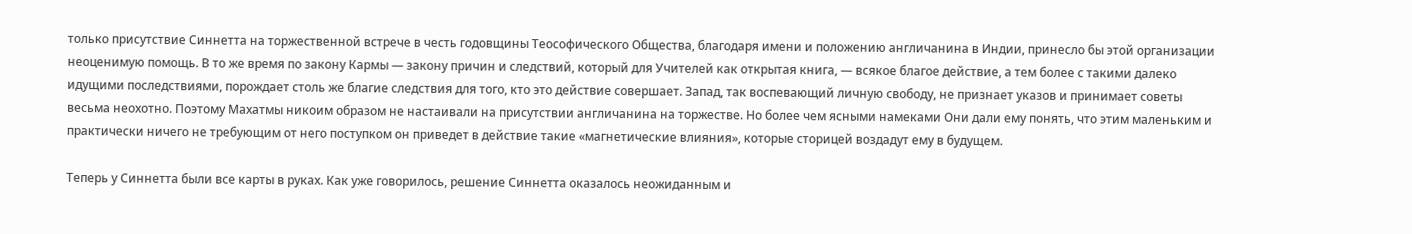только присутствие Синнетта на торжественной встрече в честь годовщины Теософического Общества, благодаря имени и положению англичанина в Индии, принесло бы этой организации неоценимую помощь. В то же время по закону Кармы — закону причин и следствий, который для Учителей как открытая книга, — всякое благое действие, а тем более с такими далеко идущими последствиями, порождает столь же благие следствия для того, кто это действие совершает. Запад, так воспевающий личную свободу, не признает указов и принимает советы весьма неохотно. Поэтому Махатмы никоим образом не настаивали на присутствии англичанина на торжестве. Но более чем ясными намеками Они дали ему понять, что этим маленьким и практически ничего не требующим от него поступком он приведет в действие такие «магнетические влияния», которые сторицей воздадут ему в будущем.

Теперь у Синнетта были все карты в руках. Как уже говорилось, решение Синнетта оказалось неожиданным и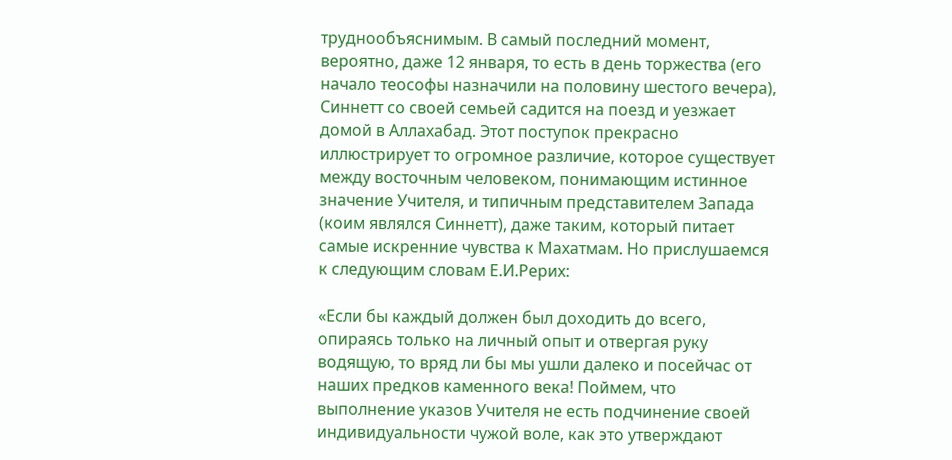труднообъяснимым. В самый последний момент, вероятно, даже 12 января, то есть в день торжества (его начало теософы назначили на половину шестого вечера), Синнетт со своей семьей садится на поезд и уезжает домой в Аллахабад. Этот поступок прекрасно иллюстрирует то огромное различие, которое существует между восточным человеком, понимающим истинное значение Учителя, и типичным представителем Запада (коим являлся Синнетт), даже таким, который питает самые искренние чувства к Махатмам. Но прислушаемся к следующим словам Е.И.Рерих:

«Если бы каждый должен был доходить до всего, опираясь только на личный опыт и отвергая руку водящую, то вряд ли бы мы ушли далеко и посейчас от наших предков каменного века! Поймем, что выполнение указов Учителя не есть подчинение своей индивидуальности чужой воле, как это утверждают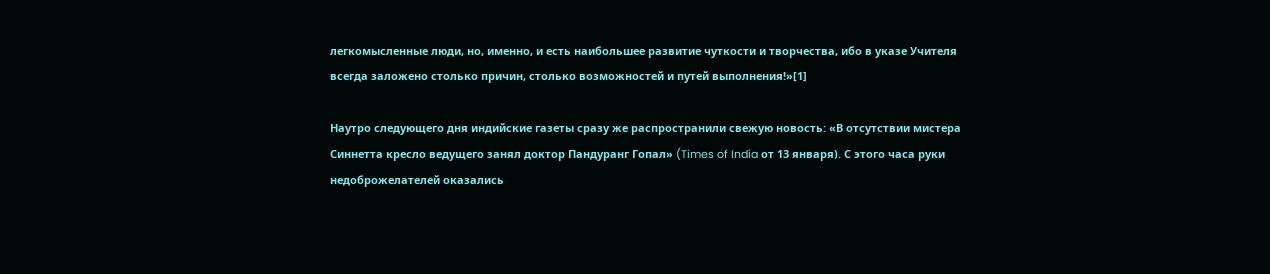легкомысленные люди, но, именно, и есть наибольшее развитие чуткости и творчества, ибо в указе Учителя всегда заложено столько причин, столько возможностей и путей выполнения!»[1]

Наутро следующего дня индийские газеты сразу же распространили свежую новость: «В отсутствии мистера Синнетта кресло ведущего занял доктор Пандуранг Гопал» (Times of India от 13 января). С этого часа руки недоброжелателей оказались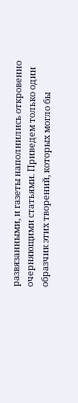развязанными, и газеты наполнились откровенно очерняющими статьями. Приведем только один образчик этих творений, которых могло бы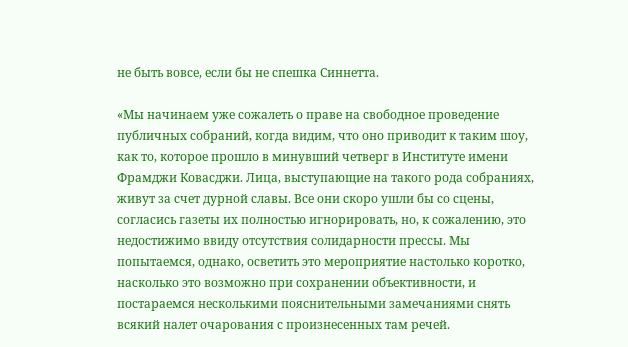не быть вовсе, если бы не спешка Синнетта.

«Мы начинаем уже сожалеть о праве на свободное проведение публичных собраний, когда видим, что оно приводит к таким шоу, как то, которое прошло в минувший четверг в Институте имени Фрамджи Ковасджи. Лица, выступающие на такого рода собраниях, живут за счет дурной славы. Все они скоро ушли бы со сцены, согласись газеты их полностью игнорировать, но, к сожалению, это недостижимо ввиду отсутствия солидарности прессы. Мы попытаемся, однако, осветить это мероприятие настолько коротко, насколько это возможно при сохранении объективности, и постараемся несколькими пояснительными замечаниями снять всякий налет очарования с произнесенных там речей.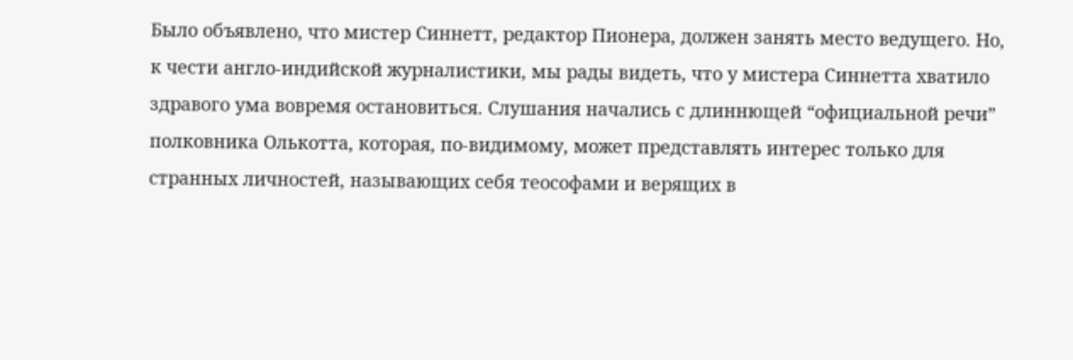Было объявлено, что мистер Синнетт, редактор Пионера, должен занять место ведущего. Но, к чести англо-индийской журналистики, мы рады видеть, что у мистера Синнетта хватило здравого ума вовремя остановиться. Слушания начались с длиннющей “официальной речи” полковника Олькотта, которая, по-видимому, может представлять интерес только для странных личностей, называющих себя теософами и верящих в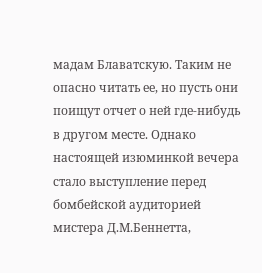мадам Блаватскую. Таким не опасно читать ее, но пусть они поищут отчет о ней где-нибудь в другом месте. Однако настоящей изюминкой вечера стало выступление перед бомбейской аудиторией мистера Д.М.Беннетта,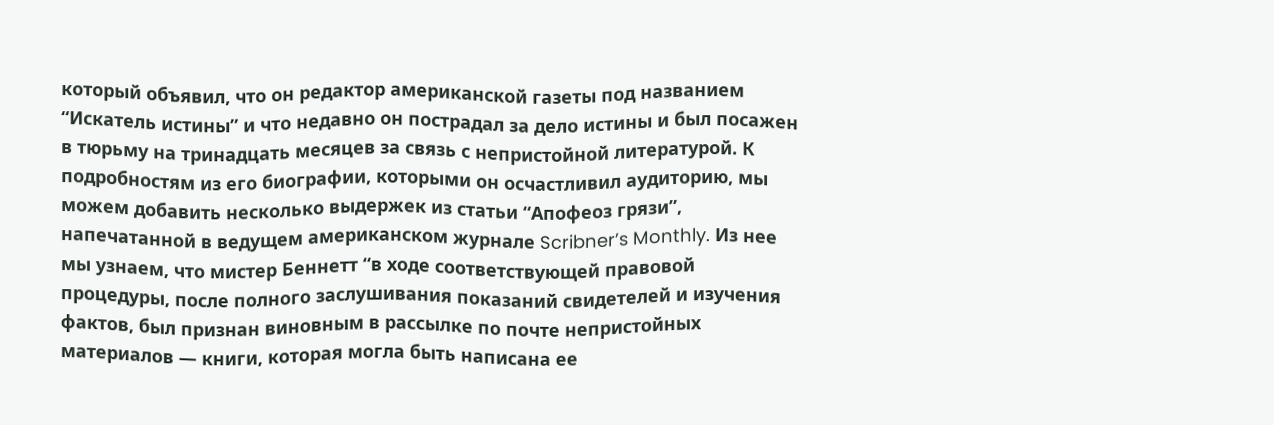который объявил, что он редактор американской газеты под названием “Искатель истины” и что недавно он пострадал за дело истины и был посажен в тюрьму на тринадцать месяцев за связь с непристойной литературой. К подробностям из его биографии, которыми он осчастливил аудиторию, мы можем добавить несколько выдержек из статьи “Апофеоз грязи”, напечатанной в ведущем американском журнале Scribner’s Monthly. Из нее мы узнаем, что мистер Беннетт “в ходе соответствующей правовой процедуры, после полного заслушивания показаний свидетелей и изучения фактов, был признан виновным в рассылке по почте непристойных материалов — книги, которая могла быть написана ее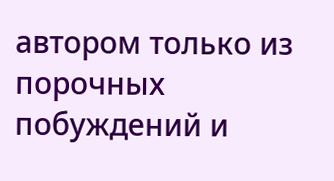автором только из порочных побуждений и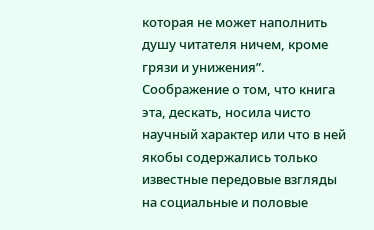которая не может наполнить душу читателя ничем, кроме грязи и унижения”. Соображение о том, что книга эта, дескать, носила чисто научный характер или что в ней якобы содержались только известные передовые взгляды на социальные и половые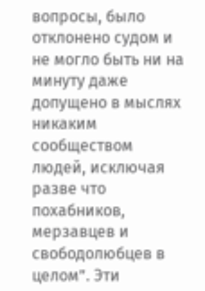вопросы, было отклонено судом и не могло быть ни на минуту даже допущено в мыслях никаким сообществом людей, исключая разве что похабников, мерзавцев и свободолюбцев в целом”. Эти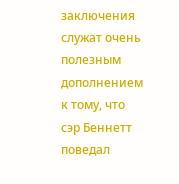заключения служат очень полезным дополнением к тому, что сэр Беннетт поведал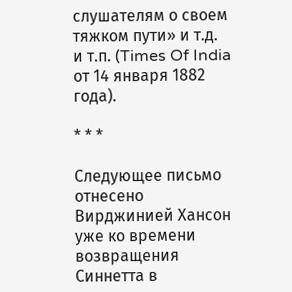слушателям о своем тяжком пути» и т.д. и т.п. (Times Of India от 14 января 1882 года).

* * *

Следующее письмо отнесено Вирджинией Хансон уже ко времени возвращения Синнетта в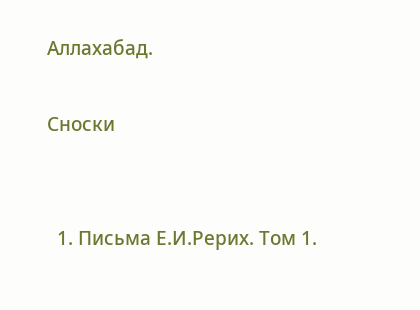Аллахабад.

Сноски


  1. Письма Е.И.Рерих. Том 1.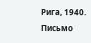Рига, 1940. Письмо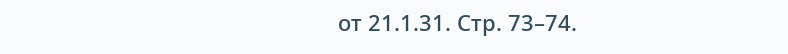от 21.1.31. Стр. 73–74.